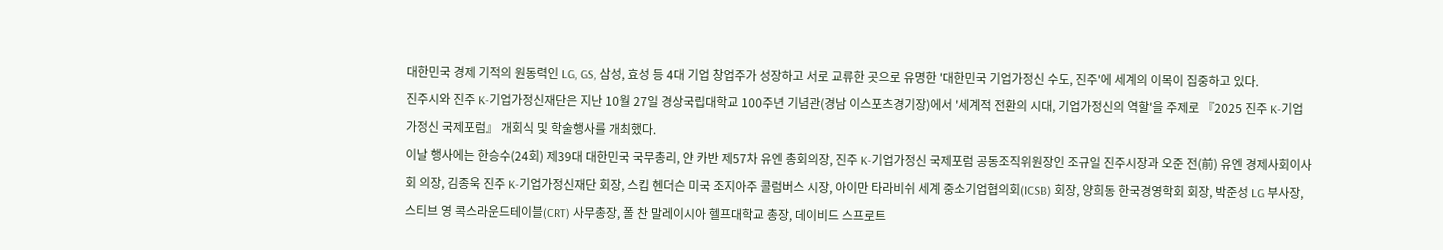대한민국 경제 기적의 원동력인 LG, GS, 삼성, 효성 등 4대 기업 창업주가 성장하고 서로 교류한 곳으로 유명한 '대한민국 기업가정신 수도, 진주'에 세계의 이목이 집중하고 있다.
진주시와 진주 K-기업가정신재단은 지난 10월 27일 경상국립대학교 100주년 기념관(경남 이스포츠경기장)에서 '세계적 전환의 시대, 기업가정신의 역할'을 주제로 『2025 진주 K-기업가정신 국제포럼』 개회식 및 학술행사를 개최했다.
이날 행사에는 한승수(24회) 제39대 대한민국 국무총리, 얀 카반 제57차 유엔 총회의장, 진주 K-기업가정신 국제포럼 공동조직위원장인 조규일 진주시장과 오준 전(前) 유엔 경제사회이사회 의장, 김종욱 진주 K-기업가정신재단 회장, 스킵 헨더슨 미국 조지아주 콜럼버스 시장, 아이만 타라비쉬 세계 중소기업협의회(ICSB) 회장, 양희동 한국경영학회 회장, 박준성 LG 부사장, 스티브 영 콕스라운드테이블(CRT) 사무총장, 폴 찬 말레이시아 헬프대학교 총장, 데이비드 스프로트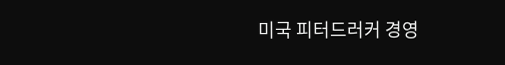미국 피터드러커 경영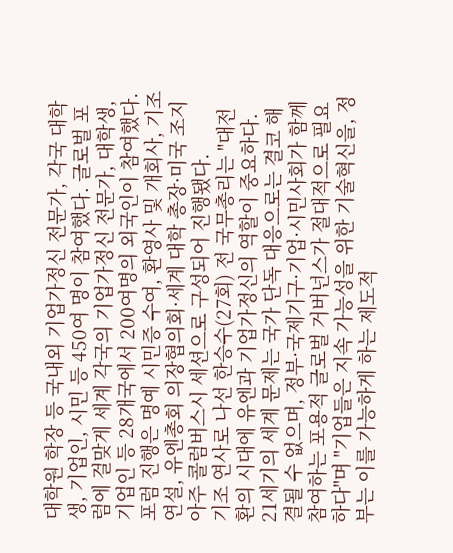대학원 학장 등 국내외 기업가정신 전문가, 각국 대학생, 기업인, 시민 등 450여 명이 참여했다. 글로벌 포럼에 걸맞게 세계 각국의 기업가정신 전문가, 대학생, 기업인 등 28개국에서 200여명의 외국인이 참여했다.
포럼 진행은 명예 시민증 수여, 환영사 및 개회사, 기조연설, 유엔총회 의장협의회·세계 대학 총장·미국 조지아주 콜럼버스시 세션으로 구성되어 진행됐다.
기조 연사로 나선 한승수(27회) 전 국무총리는 "대전환의 시대에 유엔과 기업가정신의 역할이 중요하다. 21세기의 세계 문제는 국가 단독 대응으로는 결코 해결될 수 없으며, 정부·국제기구·기업·시민사회가 함께 참여하는 포용적 글로벌 거버넌스가 절대적으로 필요하다"며 "기업들은 지속 가능성을 위한 기술혁신을, 정부는 이를 가능하게 하는 제도적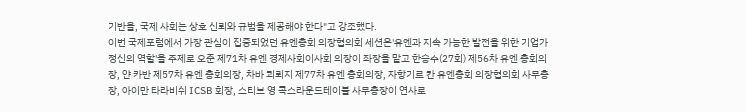기반을, 국제 사회는 상호 신뢰와 규범을 제공해야 한다"고 강조했다.
이번 국제포럼에서 가장 관심이 집중되었던 유엔총회 의장협의회 세션은'유엔과 지속 가능한 발전을 위한 기업가정신의 역할'을 주제로 오준 제71차 유엔 경제사회이사회 의장이 좌장을 맡고 한승수(27회) 제56차 유엔 총회의장, 얀 카반 제57차 유엔 총회의장, 차바 쾨뢰지 제77차 유엔 총회의장, 자항기르 칸 유엔총회 의장협의회 사무총장, 아이만 타라비쉬 ICSB 회장, 스티브 영 콕스라운드테이블 사무총장이 연사로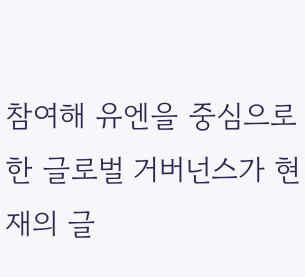참여해 유엔을 중심으로 한 글로벌 거버넌스가 현재의 글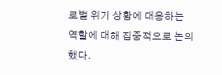로벌 위기 상황에 대응하는 역할에 대해 집중적으로 논의했다.